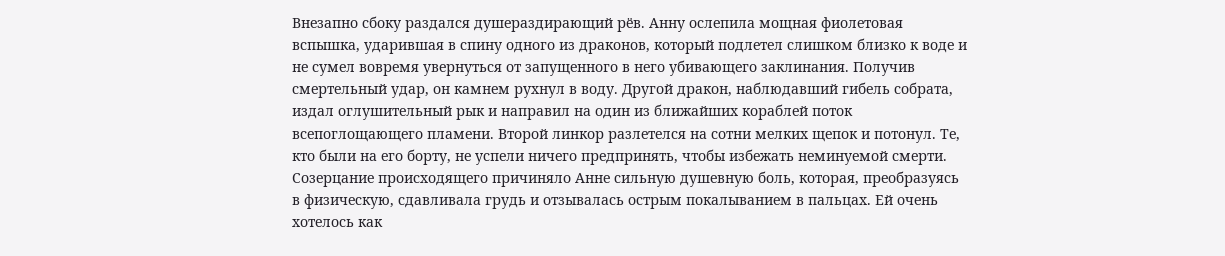Внезапно сбоку раздался душераздирающий рёв. Анну ослепила мощная фиолетовая вспышка, ударившая в спину одного из драконов, который подлетел слишком близко к воде и не сумел вовремя увернуться от запущенного в него убивающего заклинания. Получив смертельный удар, он камнем рухнул в воду. Другой дракон, наблюдавший гибель собрата, издал оглушительный рык и направил на один из ближайших кораблей поток всепоглощающего пламени. Второй линкор разлетелся на сотни мелких щепок и потонул. Те, кто были на его борту, не успели ничего предпринять, чтобы избежать неминуемой смерти.
Созерцание происходящего причиняло Анне сильную душевную боль, которая, преобразуясь в физическую, сдавливала грудь и отзывалась острым покалыванием в пальцах. Ей очень хотелось как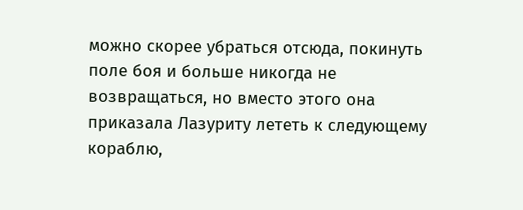можно скорее убраться отсюда, покинуть поле боя и больше никогда не возвращаться, но вместо этого она приказала Лазуриту лететь к следующему кораблю,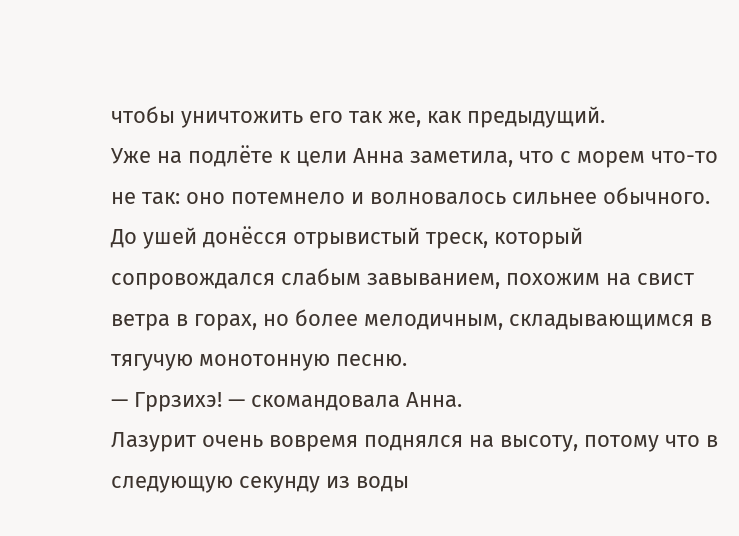чтобы уничтожить его так же, как предыдущий.
Уже на подлёте к цели Анна заметила, что с морем что-то не так: оно потемнело и волновалось сильнее обычного. До ушей донёсся отрывистый треск, который сопровождался слабым завыванием, похожим на свист ветра в горах, но более мелодичным, складывающимся в тягучую монотонную песню.
— Гррзихэ! — скомандовала Анна.
Лазурит очень вовремя поднялся на высоту, потому что в следующую секунду из воды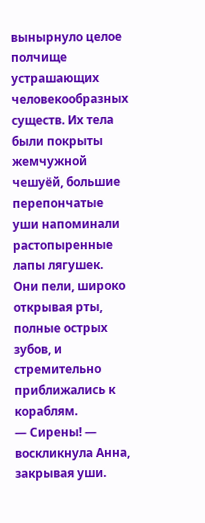вынырнуло целое полчище устрашающих человекообразных существ. Их тела были покрыты жемчужной чешуёй, большие перепончатые уши напоминали растопыренные лапы лягушек. Они пели, широко открывая рты, полные острых зубов, и стремительно приближались к кораблям.
— Сирены! — воскликнула Анна, закрывая уши.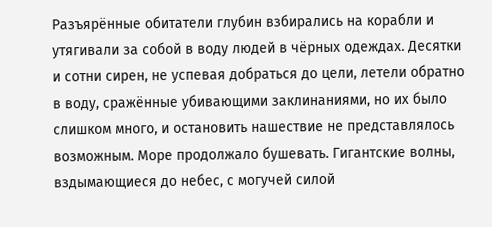Разъярённые обитатели глубин взбирались на корабли и утягивали за собой в воду людей в чёрных одеждах. Десятки и сотни сирен, не успевая добраться до цели, летели обратно в воду, сражённые убивающими заклинаниями, но их было слишком много, и остановить нашествие не представлялось возможным. Море продолжало бушевать. Гигантские волны, вздымающиеся до небес, с могучей силой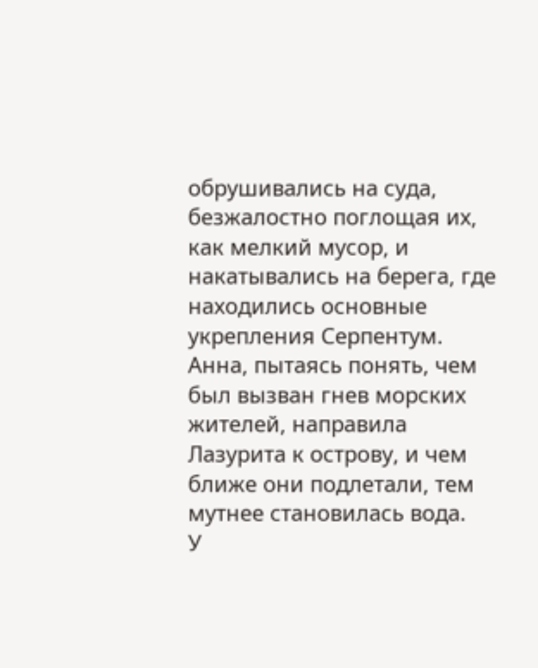обрушивались на суда, безжалостно поглощая их, как мелкий мусор, и накатывались на берега, где находились основные укрепления Серпентум.
Анна, пытаясь понять, чем был вызван гнев морских жителей, направила Лазурита к острову, и чем ближе они подлетали, тем мутнее становилась вода.
У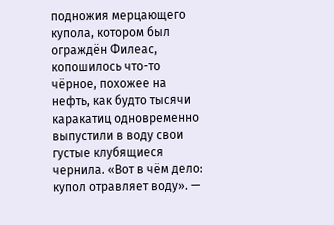подножия мерцающего купола, котором был ограждён Филеас, копошилось что-то чёрное, похожее на нефть, как будто тысячи каракатиц одновременно выпустили в воду свои густые клубящиеся чернила. «Вот в чём дело: купол отравляет воду». —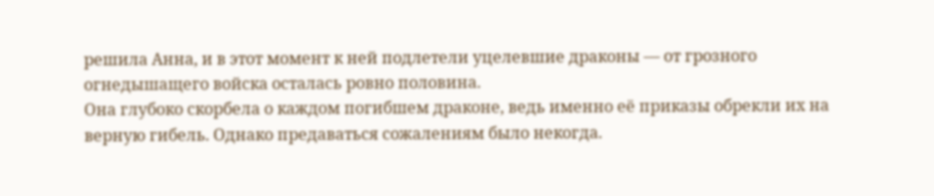решила Анна, и в этот момент к ней подлетели уцелевшие драконы — от грозного огнедышащего войска осталась ровно половина.
Она глубоко скорбела о каждом погибшем драконе, ведь именно её приказы обрекли их на верную гибель. Однако предаваться сожалениям было некогда.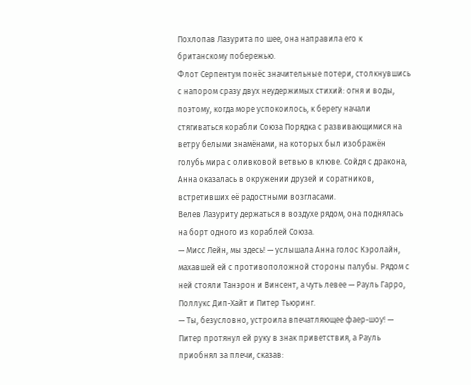Похлопав Лазурита по шее, она направила его к британскому побережью.
Флот Серпентум понёс значительные потери, столкнувшись с напором сразу двух неудержимых стихий: огня и воды, поэтому, когда море успокоилось, к берегу начали стягиваться корабли Союза Порядка с развивающимися на ветру белыми знамёнами, на которых был изображён голубь мира с оливковой ветвью в клюве. Сойдя с дракона, Анна оказалась в окружении друзей и соратников, встретивших её радостными возгласами.
Велев Лазуриту держаться в воздухе рядом, она поднялась на борт одного из кораблей Союза.
— Мисс Лейн, мы здесь! — услышала Анна голос Кэролайн, махавшей ей с противоположной стороны палубы. Рядом с ней стояли Танэрон и Винсент, а чуть левее — Рауль Гарро, Поллукс Дип-Хайт и Питер Тьюринг.
— Ты, безусловно, устроила впечатляющее фаер-шоу! — Питер протянул ей руку в знак приветствия, а Рауль приобнял за плечи, сказав: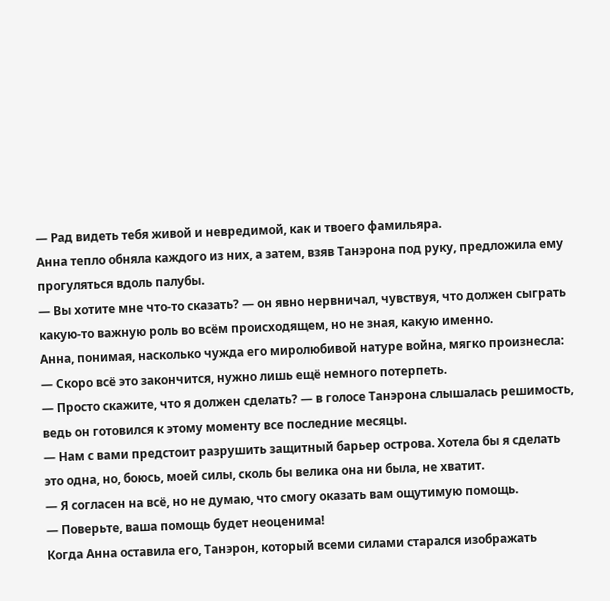— Рад видеть тебя живой и невредимой, как и твоего фамильяра.
Анна тепло обняла каждого из них, а затем, взяв Танэрона под руку, предложила ему прогуляться вдоль палубы.
— Вы хотите мне что-то сказать? — он явно нервничал, чувствуя, что должен сыграть какую-то важную роль во всём происходящем, но не зная, какую именно.
Анна, понимая, насколько чужда его миролюбивой натуре война, мягко произнесла:
— Скоро всё это закончится, нужно лишь ещё немного потерпеть.
— Просто скажите, что я должен сделать? — в голосе Танэрона слышалась решимость, ведь он готовился к этому моменту все последние месяцы.
— Нам с вами предстоит разрушить защитный барьер острова. Хотела бы я сделать это одна, но, боюсь, моей силы, сколь бы велика она ни была, не хватит.
— Я согласен на всё, но не думаю, что смогу оказать вам ощутимую помощь.
— Поверьте, ваша помощь будет неоценима!
Когда Анна оставила его, Танэрон, который всеми силами старался изображать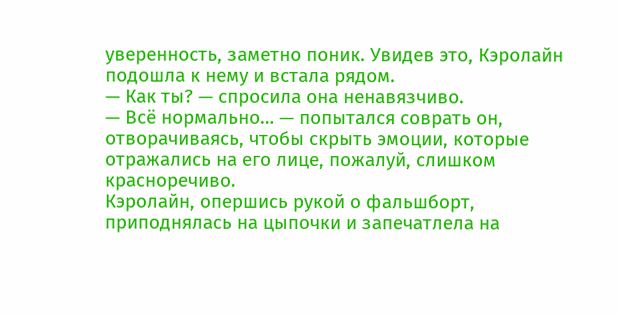уверенность, заметно поник. Увидев это, Кэролайн подошла к нему и встала рядом.
— Как ты? — спросила она ненавязчиво.
— Всё нормально… — попытался соврать он, отворачиваясь, чтобы скрыть эмоции, которые отражались на его лице, пожалуй, слишком красноречиво.
Кэролайн, опершись рукой о фальшборт, приподнялась на цыпочки и запечатлела на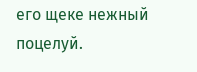его щеке нежный поцелуй.